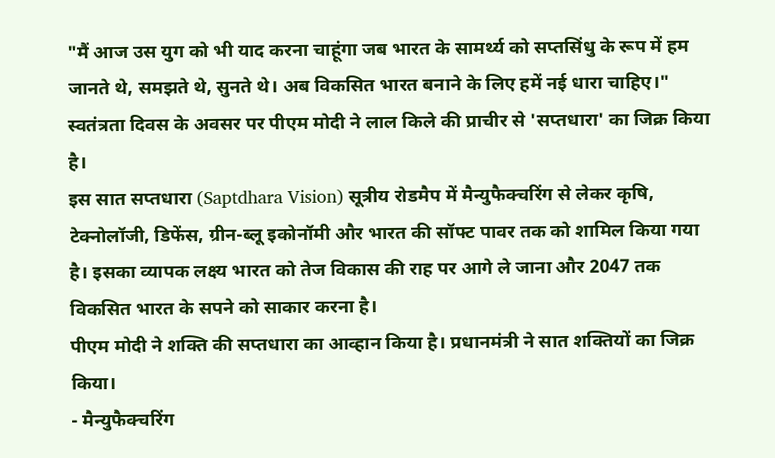"मैं आज उस युग को भी याद करना चाहूंगा जब भारत के सामर्थ्य को सप्तसिंधु के रूप में हम जानते थे, समझते थे, सुनते थे। अब विकसित भारत बनाने के लिए हमें नई धारा चाहिए।" स्वतंत्रता दिवस के अवसर पर पीएम मोदी ने लाल किले की प्राचीर से 'सप्तधारा' का जिक्र किया है।
इस सात सप्तधारा (Saptdhara Vision) सूत्रीय रोडमैप में मैन्युफैक्चरिंग से लेकर कृषि, टेक्नोलॉजी, डिफेंस, ग्रीन-ब्लू इकोनॉमी और भारत की सॉफ्ट पावर तक को शामिल किया गया है। इसका व्यापक लक्ष्य भारत को तेज विकास की राह पर आगे ले जाना और 2047 तक विकसित भारत के सपने को साकार करना है।
पीएम मोदी ने शक्ति की सप्तधारा का आव्हान किया है। प्रधानमंत्री ने सात शक्तियों का जिक्र किया।
- मैन्युफैक्चरिंग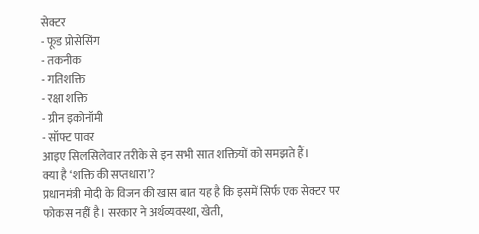सेक्टर
- फूड प्रोसेसिंग
- तकनीक
- गतिशक्ति
- रक्षा शक्ति
- ग्रीन इकोनॉमी
- सॉफ्ट पावर
आइए सिलसिलेवार तरीके से इन सभी सात शक्तियों को समझते हैं।
क्या है ‘शक्ति की सप्तधारा’?
प्रधानमंत्री मोदी के विजन की खास बात यह है कि इसमें सिर्फ एक सेक्टर पर फोकस नहीं है। सरकार ने अर्थव्यवस्था, खेती,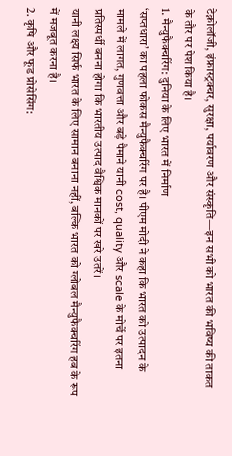टेक्नोलॉजी, इंफ्रास्ट्रक्चर, सुरक्षा, पर्यावरण और संस्कृति—इन सभी को भारत की भविष्य की ताकत के तौर पर पेश किया है।
1. मैन्युफैक्चरिंग: दुनिया के लिए भारत में निर्माण
‘सप्तधारा’ का पहला फोकस मैन्युफैक्चरिंग पर है। पीएम मोदी ने कहा कि भारत को उत्पादन के मामले में लागत, गुणवत्ता और बड़े पैमाने यानी cost, quality और scale के मोर्चे पर इतना प्रतिस्पर्धी बनना होगा कि भारतीय उत्पाद वैश्विक मानकों पर खरे उतरें।
यानी लक्ष्य सिर्फ भारत के लिए सामान बनाना नहीं, बल्कि भारत को ग्लोबल मैन्युफैक्चरिंग हब के रूप में मजबूत करना है।
2. कृषि और फूड प्रोसेसिंग: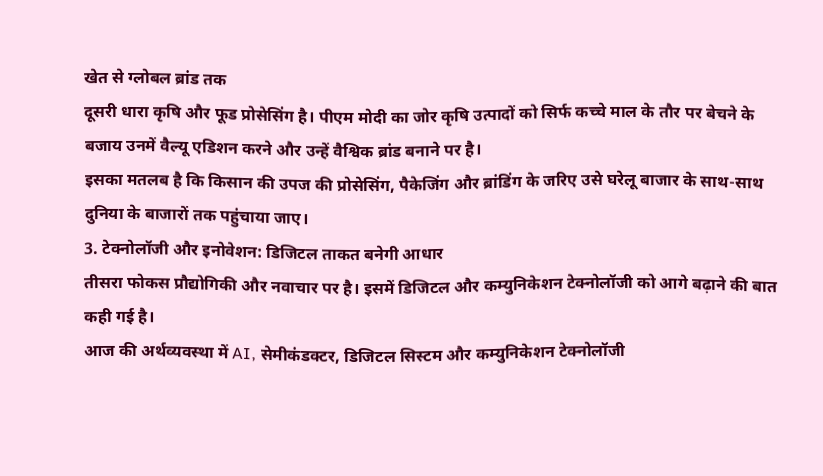खेत से ग्लोबल ब्रांड तक
दूसरी धारा कृषि और फूड प्रोसेसिंग है। पीएम मोदी का जोर कृषि उत्पादों को सिर्फ कच्चे माल के तौर पर बेचने के बजाय उनमें वैल्यू एडिशन करने और उन्हें वैश्विक ब्रांड बनाने पर है।
इसका मतलब है कि किसान की उपज की प्रोसेसिंग, पैकेजिंग और ब्रांडिंग के जरिए उसे घरेलू बाजार के साथ-साथ दुनिया के बाजारों तक पहुंचाया जाए।
3. टेक्नोलॉजी और इनोवेशन: डिजिटल ताकत बनेगी आधार
तीसरा फोकस प्रौद्योगिकी और नवाचार पर है। इसमें डिजिटल और कम्युनिकेशन टेक्नोलॉजी को आगे बढ़ाने की बात कही गई है।
आज की अर्थव्यवस्था में AI, सेमीकंडक्टर, डिजिटल सिस्टम और कम्युनिकेशन टेक्नोलॉजी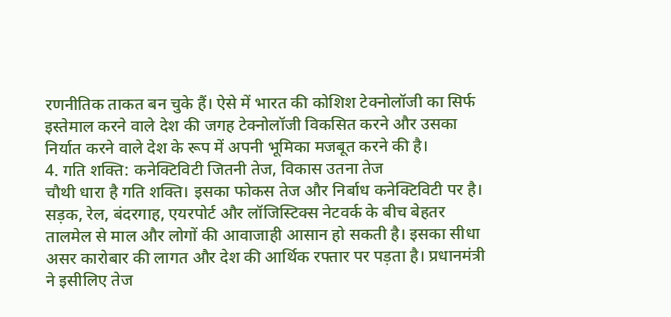रणनीतिक ताकत बन चुके हैं। ऐसे में भारत की कोशिश टेक्नोलॉजी का सिर्फ इस्तेमाल करने वाले देश की जगह टेक्नोलॉजी विकसित करने और उसका निर्यात करने वाले देश के रूप में अपनी भूमिका मजबूत करने की है।
4. गति शक्ति: कनेक्टिविटी जितनी तेज, विकास उतना तेज
चौथी धारा है गति शक्ति। इसका फोकस तेज और निर्बाध कनेक्टिविटी पर है।
सड़क, रेल, बंदरगाह, एयरपोर्ट और लॉजिस्टिक्स नेटवर्क के बीच बेहतर तालमेल से माल और लोगों की आवाजाही आसान हो सकती है। इसका सीधा असर कारोबार की लागत और देश की आर्थिक रफ्तार पर पड़ता है। प्रधानमंत्री ने इसीलिए तेज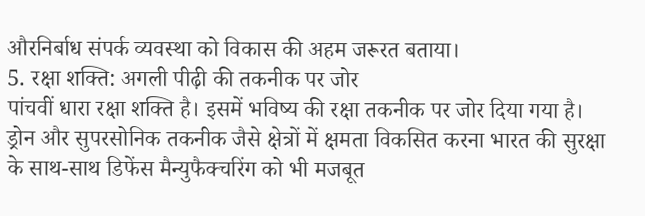औरनिर्बाध संपर्क व्यवस्था को विकास की अहम जरूरत बताया।
5. रक्षा शक्ति: अगली पीढ़ी की तकनीक पर जोर
पांचवीं धारा रक्षा शक्ति है। इसमें भविष्य की रक्षा तकनीक पर जोर दिया गया है।
ड्रोन और सुपरसोनिक तकनीक जैसे क्षेत्रों में क्षमता विकसित करना भारत की सुरक्षा के साथ-साथ डिफेंस मैन्युफैक्चरिंग को भी मजबूत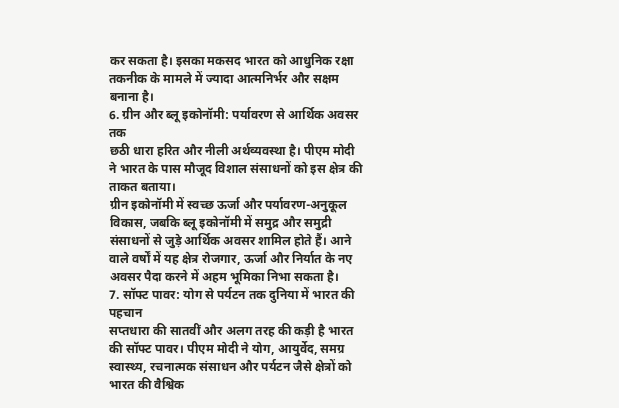कर सकता है। इसका मकसद भारत को आधुनिक रक्षा तकनीक के मामले में ज्यादा आत्मनिर्भर और सक्षम बनाना है।
6. ग्रीन और ब्लू इकोनॉमी: पर्यावरण से आर्थिक अवसर तक
छठी धारा हरित और नीली अर्थव्यवस्था है। पीएम मोदी ने भारत के पास मौजूद विशाल संसाधनों को इस क्षेत्र की ताकत बताया।
ग्रीन इकोनॉमी में स्वच्छ ऊर्जा और पर्यावरण-अनुकूल विकास, जबकि ब्लू इकोनॉमी में समुद्र और समुद्री संसाधनों से जुड़े आर्थिक अवसर शामिल होते हैं। आने वाले वर्षों में यह क्षेत्र रोजगार, ऊर्जा और निर्यात के नए अवसर पैदा करने में अहम भूमिका निभा सकता है।
7. सॉफ्ट पावर: योग से पर्यटन तक दुनिया में भारत की पहचान
सप्तधारा की सातवीं और अलग तरह की कड़ी है भारत की सॉफ्ट पावर। पीएम मोदी ने योग, आयुर्वेद, समग्र स्वास्थ्य, रचनात्मक संसाधन और पर्यटन जैसे क्षेत्रों को भारत की वैश्विक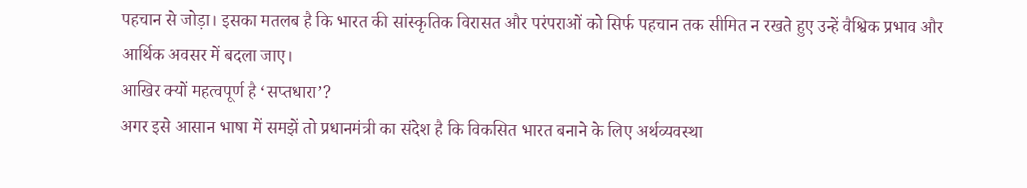पहचान से जोड़ा। इसका मतलब है कि भारत की सांस्कृतिक विरासत और परंपराओं को सिर्फ पहचान तक सीमित न रखते हुए उन्हें वैश्विक प्रभाव और आर्थिक अवसर में बदला जाए।
आखिर क्यों महत्वपूर्ण है ‘सप्तधारा’?
अगर इसे आसान भाषा में समझें तो प्रधानमंत्री का संदेश है कि विकसित भारत बनाने के लिए अर्थव्यवस्था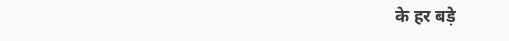के हर बड़े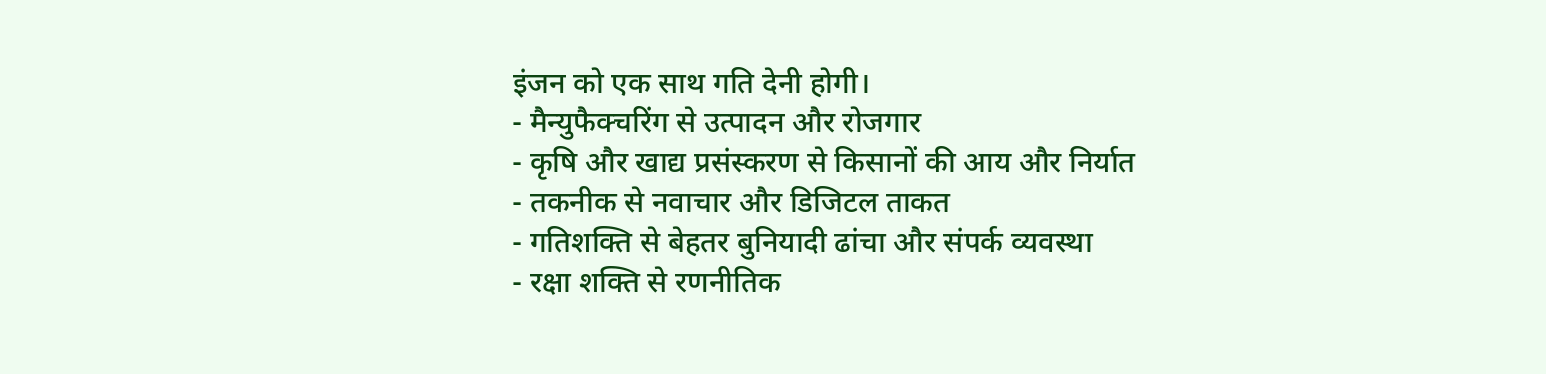इंजन को एक साथ गति देनी होगी।
- मैन्युफैक्चरिंग से उत्पादन और रोजगार
- कृषि और खाद्य प्रसंस्करण से किसानों की आय और निर्यात
- तकनीक से नवाचार और डिजिटल ताकत
- गतिशक्ति से बेहतर बुनियादी ढांचा और संपर्क व्यवस्था
- रक्षा शक्ति से रणनीतिक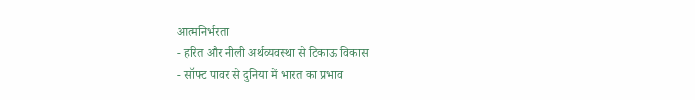आत्मनिर्भरता
- हरित और नीली अर्थव्यवस्था से टिकाऊ विकास
- सॉफ्ट पावर से दुनिया में भारत का प्रभाव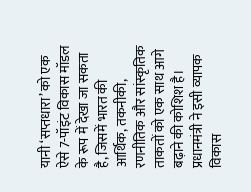यानी ‘सप्तधारा’ को एक ऐसे 7-पॉइंट विकास मॉडल के रूप में देखा जा सकता है, जिसमें भारत की आर्थिक, तकनीकी, रणनीतिक और सांस्कृतिक ताकतों को एक साथ आगे बढ़ाने की कोशिश है। प्रधानमंत्री ने इसी व्यापक विकास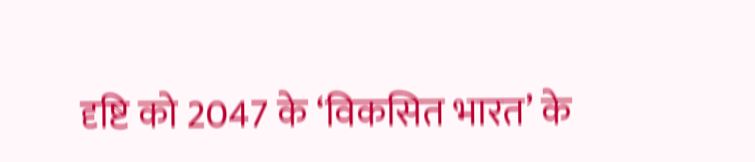दृष्टि को 2047 के ‘विकसित भारत’ के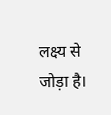लक्ष्य से जोड़ा है।